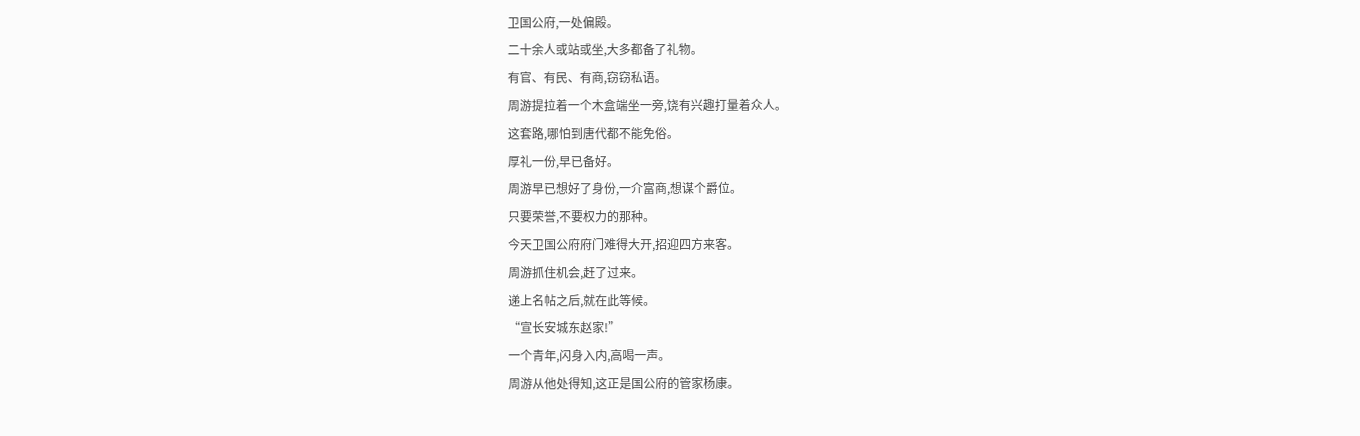卫国公府,一处偏殿。
二十余人或站或坐,大多都备了礼物。
有官、有民、有商,窃窃私语。
周游提拉着一个木盒端坐一旁,饶有兴趣打量着众人。
这套路,哪怕到唐代都不能免俗。
厚礼一份,早已备好。
周游早已想好了身份,一介富商,想谋个爵位。
只要荣誉,不要权力的那种。
今天卫国公府府门难得大开,招迎四方来客。
周游抓住机会,赶了过来。
递上名帖之后,就在此等候。
“宣长安城东赵家!”
一个青年,闪身入内,高喝一声。
周游从他处得知,这正是国公府的管家杨康。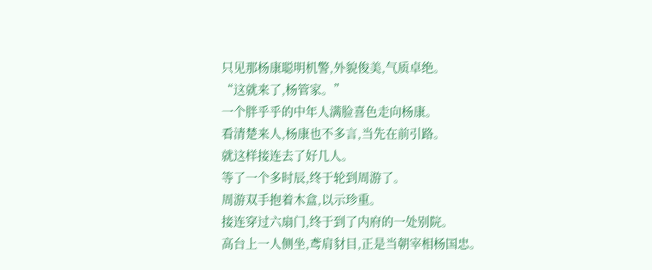只见那杨康聪明机警,外貌俊美,气质卓绝。
“这就来了,杨管家。”
一个胖乎乎的中年人满脸喜色走向杨康。
看清楚来人,杨康也不多言,当先在前引路。
就这样接连去了好几人。
等了一个多时辰,终于轮到周游了。
周游双手抱着木盒,以示珍重。
接连穿过六扇门,终于到了内府的一处别院。
高台上一人侧坐,鸢肩豺目,正是当朝宰相杨国忠。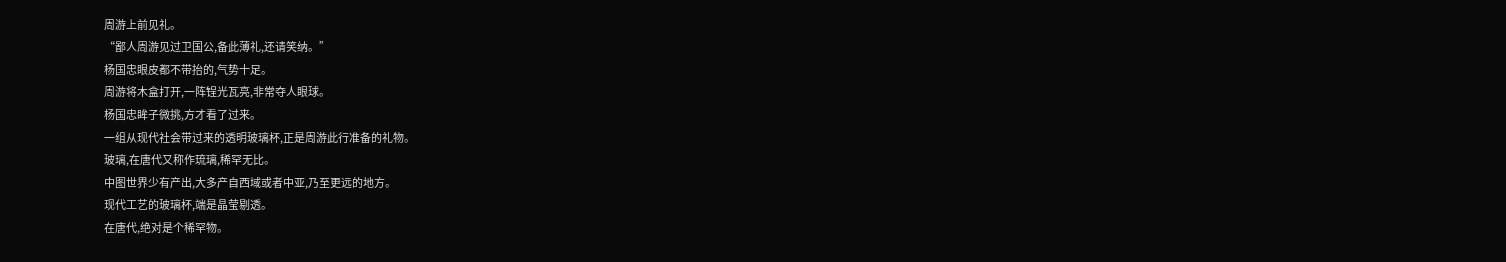周游上前见礼。
“鄙人周游见过卫国公,备此薄礼,还请笑纳。”
杨国忠眼皮都不带抬的,气势十足。
周游将木盒打开,一阵锃光瓦亮,非常夺人眼球。
杨国忠眸子微挑,方才看了过来。
一组从现代社会带过来的透明玻璃杯,正是周游此行准备的礼物。
玻璃,在唐代又称作琉璃,稀罕无比。
中图世界少有产出,大多产自西域或者中亚,乃至更远的地方。
现代工艺的玻璃杯,端是晶莹剔透。
在唐代,绝对是个稀罕物。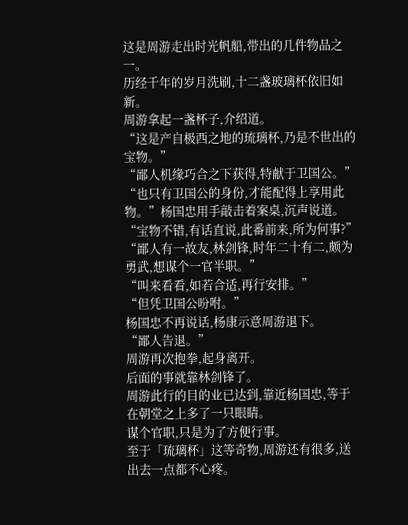这是周游走出时光帆船,带出的几件物品之一。
历经千年的岁月洗刷,十二盏玻璃杯依旧如新。
周游拿起一盏杯子,介绍道。
“这是产自极西之地的琉璃杯,乃是不世出的宝物。”
“鄙人机缘巧合之下获得,特献于卫国公。”
“也只有卫国公的身份,才能配得上享用此物。”杨国忠用手敲击着案桌,沉声说道。
“宝物不错,有话直说,此番前来,所为何事?”
“鄙人有一故友,林剑锋,时年二十有二,颇为勇武,想谋个一官半职。”
“叫来看看,如若合适,再行安排。”
“但凭卫国公吩咐。”
杨国忠不再说话,杨康示意周游退下。
“鄙人告退。”
周游再次抱拳,起身离开。
后面的事就靠林剑锋了。
周游此行的目的业已达到,靠近杨国忠,等于在朝堂之上多了一只眼睛。
谋个官职,只是为了方便行事。
至于「琉璃杯」这等奇物,周游还有很多,送出去一点都不心疼。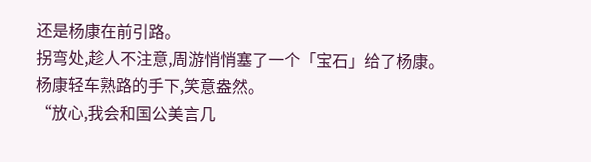还是杨康在前引路。
拐弯处,趁人不注意,周游悄悄塞了一个「宝石」给了杨康。
杨康轻车熟路的手下,笑意盎然。
“放心,我会和国公美言几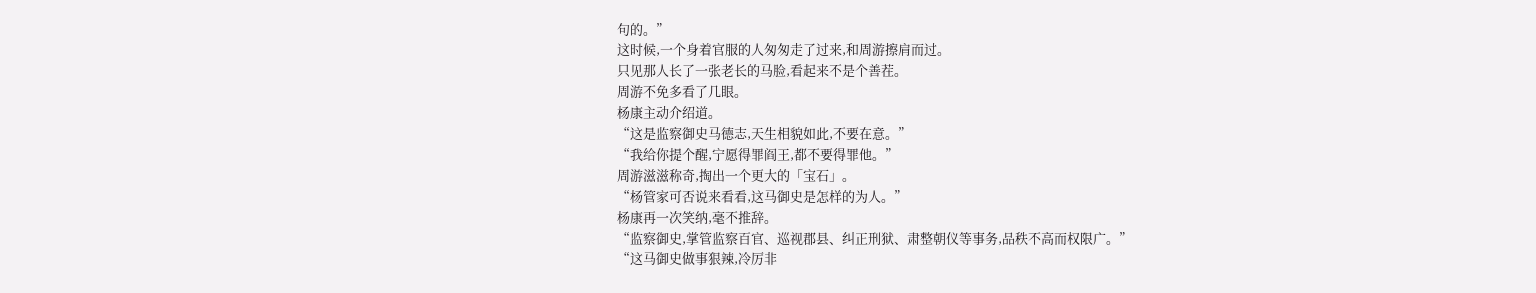句的。”
这时候,一个身着官服的人匆匆走了过来,和周游擦肩而过。
只见那人长了一张老长的马脸,看起来不是个善茬。
周游不免多看了几眼。
杨康主动介绍道。
“这是监察御史马德志,天生相貌如此,不要在意。”
“我给你提个醒,宁愿得罪阎王,都不要得罪他。”
周游滋滋称奇,掏出一个更大的「宝石」。
“杨管家可否说来看看,这马御史是怎样的为人。”
杨康再一次笑纳,毫不推辞。
“监察御史,掌管监察百官、巡视郡县、纠正刑狱、肃整朝仪等事务,品秩不高而权限广。”
“这马御史做事狠辣,冷厉非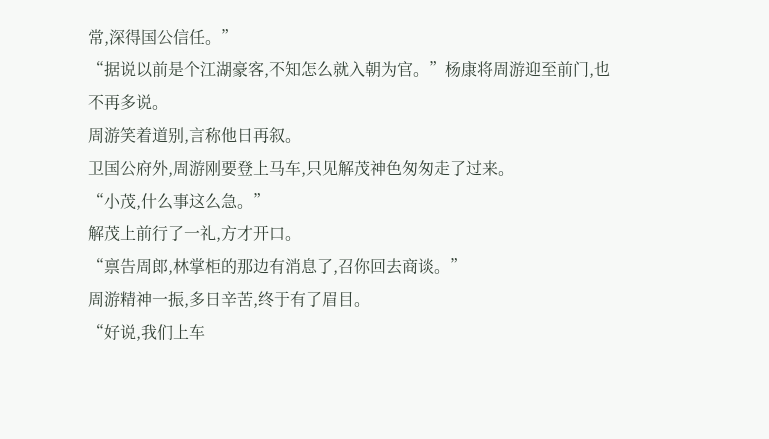常,深得国公信任。”
“据说以前是个江湖豪客,不知怎么就入朝为官。”杨康将周游迎至前门,也不再多说。
周游笑着道别,言称他日再叙。
卫国公府外,周游刚要登上马车,只见解茂神色匆匆走了过来。
“小茂,什么事这么急。”
解茂上前行了一礼,方才开口。
“禀告周郎,林掌柜的那边有消息了,召你回去商谈。”
周游精神一振,多日辛苦,终于有了眉目。
“好说,我们上车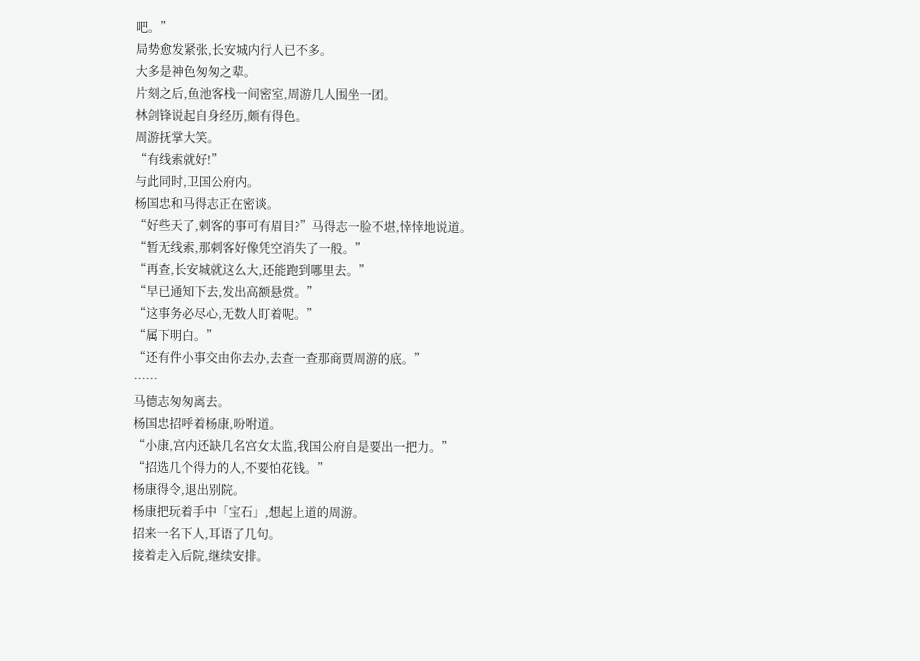吧。”
局势愈发紧张,长安城内行人已不多。
大多是神色匆匆之辈。
片刻之后,鱼池客栈一间密室,周游几人围坐一团。
林剑锋说起自身经历,颇有得色。
周游抚掌大笑。
“有线索就好!”
与此同时,卫国公府内。
杨国忠和马得志正在密谈。
“好些天了,刺客的事可有眉目?”马得志一脸不堪,悻悻地说道。
“暂无线索,那刺客好像凭空消失了一般。”
“再查,长安城就这么大,还能跑到哪里去。”
“早已通知下去,发出高额悬赏。”
“这事务必尽心,无数人盯着呢。”
“属下明白。”
“还有件小事交由你去办,去查一查那商贾周游的底。”
……
马德志匆匆离去。
杨国忠招呼着杨康,吩咐道。
“小康,宫内还缺几名宫女太监,我国公府自是要出一把力。”
“招选几个得力的人,不要怕花钱。”
杨康得令,退出别院。
杨康把玩着手中「宝石」,想起上道的周游。
招来一名下人,耳语了几句。
接着走入后院,继续安排。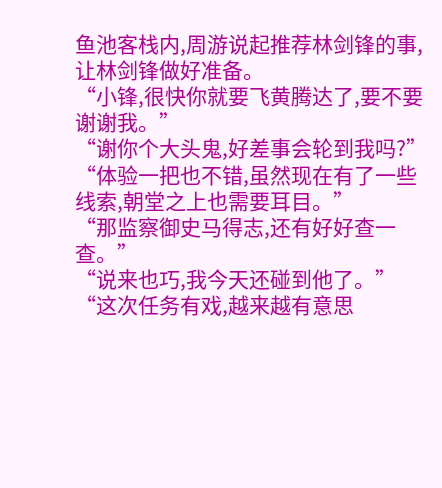鱼池客栈内,周游说起推荐林剑锋的事,让林剑锋做好准备。
“小锋,很快你就要飞黄腾达了,要不要谢谢我。”
“谢你个大头鬼,好差事会轮到我吗?”
“体验一把也不错,虽然现在有了一些线索,朝堂之上也需要耳目。”
“那监察御史马得志,还有好好查一查。”
“说来也巧,我今天还碰到他了。”
“这次任务有戏,越来越有意思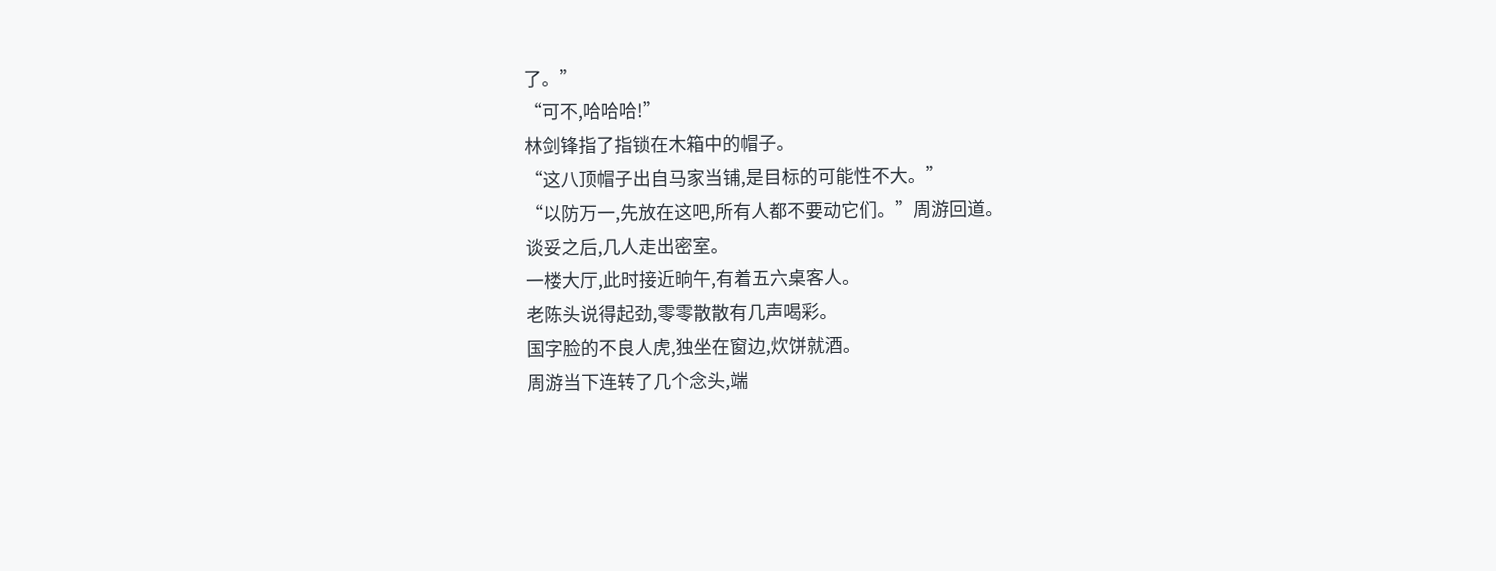了。”
“可不,哈哈哈!”
林剑锋指了指锁在木箱中的帽子。
“这八顶帽子出自马家当铺,是目标的可能性不大。”
“以防万一,先放在这吧,所有人都不要动它们。”周游回道。
谈妥之后,几人走出密室。
一楼大厅,此时接近晌午,有着五六桌客人。
老陈头说得起劲,零零散散有几声喝彩。
国字脸的不良人虎,独坐在窗边,炊饼就酒。
周游当下连转了几个念头,端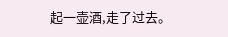起一壶酒,走了过去。